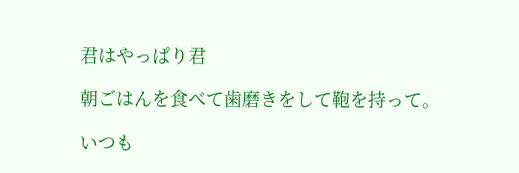君はやっぱり君

朝ごはんを食べて歯磨きをして鞄を持って。

いつも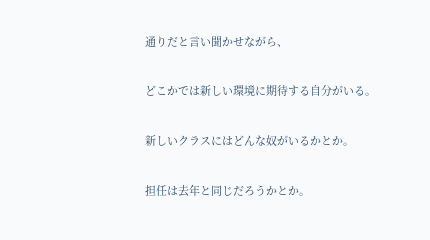通りだと言い聞かせながら、

どこかでは新しい環境に期待する自分がいる。

新しいクラスにはどんな奴がいるかとか。

担任は去年と同じだろうかとか。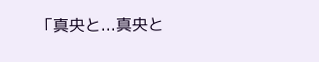「真央と...真央と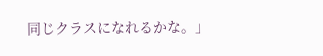同じクラスになれるかな。」